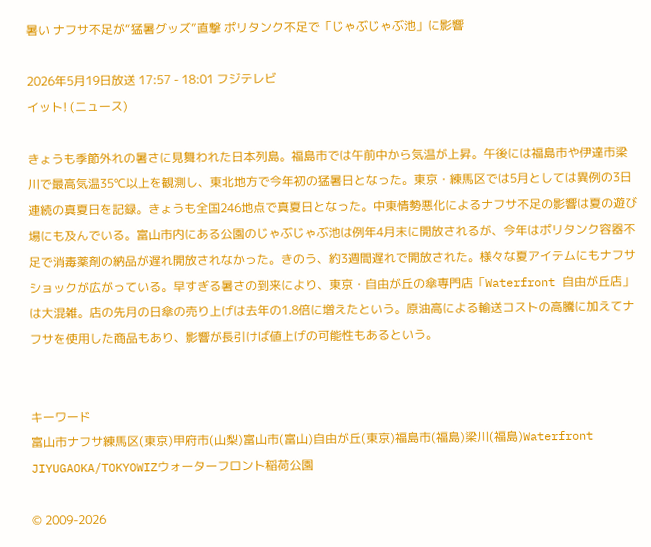暑い ナフサ不足が“猛暑グッズ”直撃 ポリタンク不足で「じゃぶじゃぶ池」に影響

2026年5月19日放送 17:57 - 18:01 フジテレビ
イット! (ニュース)

きょうも季節外れの暑さに見舞われた日本列島。福島市では午前中から気温が上昇。午後には福島市や伊達市梁川で最高気温35℃以上を観測し、東北地方で今年初の猛暑日となった。東京・練馬区では5月としては異例の3日連続の真夏日を記録。きょうも全国246地点で真夏日となった。中東情勢悪化によるナフサ不足の影響は夏の遊び場にも及んでいる。富山市内にある公園のじゃぶじゃぶ池は例年4月末に開放されるが、今年はポリタンク容器不足で消毒薬剤の納品が遅れ開放されなかった。きのう、約3週間遅れで開放された。様々な夏アイテムにもナフサショックが広がっている。早すぎる暑さの到来により、東京・自由が丘の傘専門店「Waterfront 自由が丘店」は大混雑。店の先月の日傘の売り上げは去年の1.8倍に増えたという。原油高による輸送コストの高騰に加えてナフサを使用した商品もあり、影響が長引けば値上げの可能性もあるという。


キーワード
富山市ナフサ練馬区(東京)甲府市(山梨)富山市(富山)自由が丘(東京)福島市(福島)梁川(福島)Waterfront JIYUGAOKA/TOKYOWIZウォーターフロント稲荷公園

© 2009-2026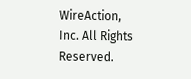WireAction, Inc. All Rights Reserved.